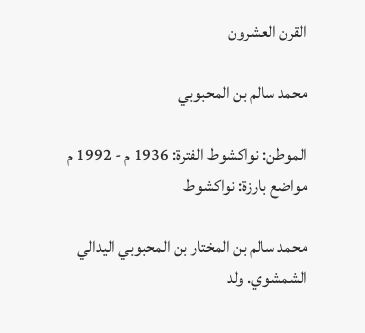القرن العشرون

محمد سالم بن المحبوبي

الموطن: نواكشوط الفترة: 1936 م - 1992 م
مواضع بارزة: نواكشوط

محمد سالم بن المختار بن المحبوبي اليدالي الشمشوي. ولد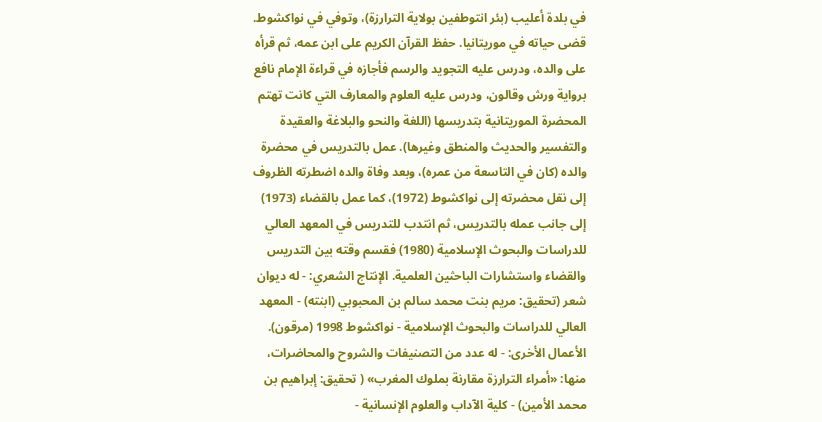في بلدة أعليب (بئر انتوطفين بولاية الترارزة)، وتوفي في نواكشوط. قضى حياته في موريتانيا. حفظ القرآن الكريم على ابن عمه، ثم قرأه على والده، ودرس عليه التجويد والرسم فأجازه في قراءة الإمام نافع برواية ورش وقالون، ودرس عليه العلوم والمعارف التي كانت تهتم المحضرة الموريتانية بتدريسها (اللغة والنحو والبلاغة والعقيدة والتفسير والحديث والمنطق وغيرها). عمل بالتدريس في محضرة والده (كان في التاسعة من عمره)، وبعد وفاة والده اضطرته الظروف إلى نقل محضرته إلى نواكشوط (1972)، كما عمل بالقضاء (1973) إلى جانب عمله بالتدريس، ثم انتدب للتدريس في المعهد العالي للدراسات والبحوث الإسلامية (1980) فقسم وقته بين التدريس والقضاء واستشارات الباحثين العلمية. الإنتاج الشعري: - له ديوان شعر (تحقيق: مريم بنت محمد سالم بن المحبوبي (ابنته) - المعهد العالي للدراسات والبحوث الإسلامية - نواكشوط 1998 (مرقون). الأعمال الأخرى: - له عدد من التصنيفات والشروح والمحاضرات، منها: «أمراء الترارزة مقارنة بملوك المغرب» ( تحقيق: إبراهيم بن محمد الأمين) - كلية الآداب والعلوم الإنسانية -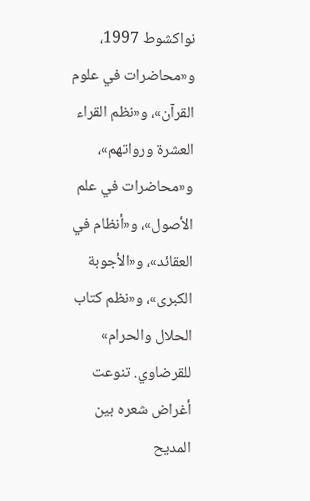نواكشوط 1997، و«محاضرات في علوم القرآن»، و«نظم القراء العشرة ورواتهم»، و«محاضرات في علم الأصول»، و«أنظام في العقائد»، و«الأجوبة الكبرى»، و«نظم كتاب الحلال والحرام» للقرضاوي. تنوعت أغراض شعره بين المديح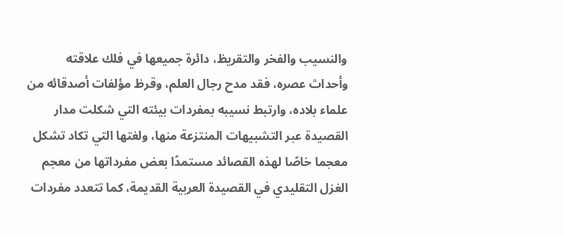والنسيب والفخر والتقريظ، دائرة جميعها في فلك علاقته وأحداث عصره، فقد مدح رجال العلم، وقرظ مؤلفات أصدقائه من علماء بلاده، وارتبط نسيبه بمفردات بيئته التي شكلت مدار القصيدة عبر التشبيهات المنتزعة منها، ولغتها التي تكاد تشكل معجما خاصًا لهذه القصائد مستمدًا بعض مفرداتها من معجم الغزل التقليدي في القصيدة العربية القديمة، كما تتعدد مفردات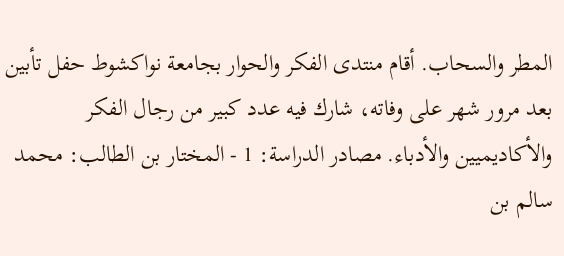المطر والسحاب. أقام منتدى الفكر والحوار بجامعة نواكشوط حفل تأبين بعد مرور شهر على وفاته، شارك فيه عدد كبير من رجال الفكر والأكاديميين والأدباء. مصادر الدراسة: 1 - المختار بن الطالب: محمد سالم بن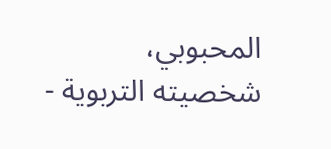المحبوبي، شخصيته التربوية -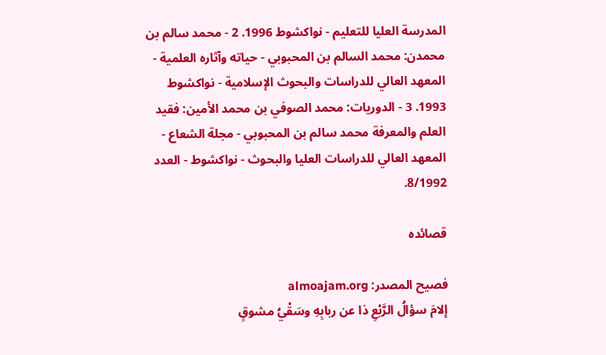المدرسة العليا للتعليم - نواكشوط 1996. 2 - محمد سالم بن محمدن: محمد السالم بن المحبوبي - حياته وآثاره العلمية - المعهد العالي للدراسات والبحوث الإسلامية - نواكشوط 1993. 3 - الدوريات: محمد الصوفي بن محمد الأمين: فقيد العلم والمعرفة محمد سالم بن المحبوبي - مجلة الشعاع - المعهد العالي للدراسات العليا والبحوث - نواكشوط - العدد 8/1992.

قصائده

فصيح المصدر: almoajam.org
إلامَ سؤالُ الرَّبْعِ ذا عن ربابِهِ وسَقْيُ مشوقٍ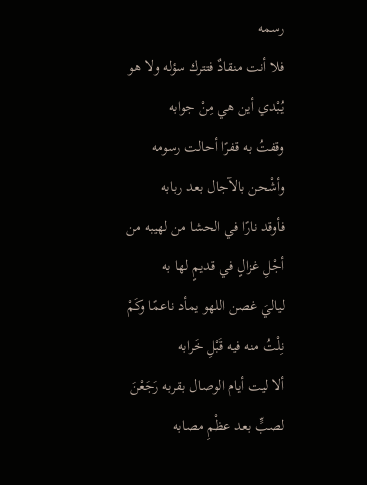رسمه
فلا أنت منقادٌ فتترك سؤله ولا هو يُبْدي أين هي مِنْ جوابه
وقفتُ به قفرًا أحالت رسومه وأشْحن بالآجال بعد ربابه
فأوقد نارًا في الحشا من لهيبه من أجْلِ غزالٍ في قديمٍ لها به
لياليَ غصن اللهو يمأد ناعمًا وكَمْ نِلْتُ منه فيه قَبْلِ خَرابه
ألا ليت أيام الوصال بقربه رَجَعْنَ لصبٍّ بعد عظْمِ مصابه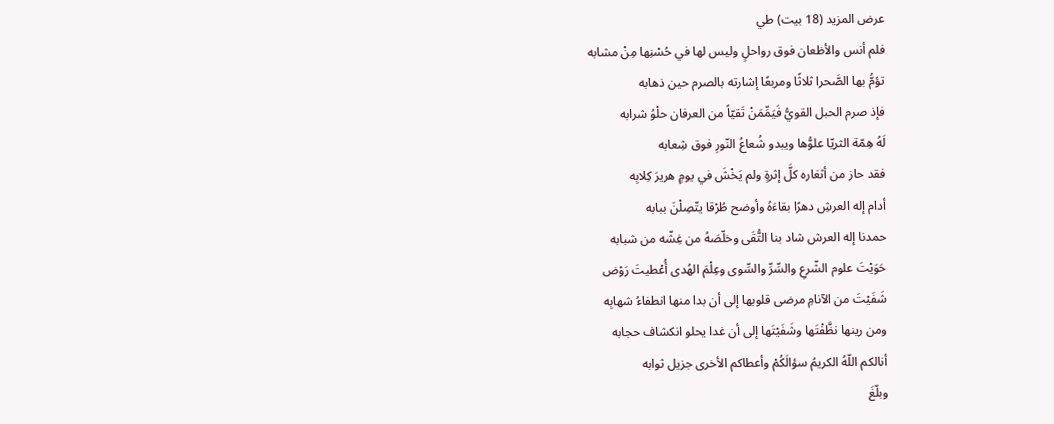عرض المزيد (18 بيت) طي
فلم أنس والأظعان فوق رواحلٍ وليس لها في حُسْنِها مِنْ مشابه
تؤمُّ بها الصَّحرا ثلاثًا ومربعًا إشارته بالصرم حين ذهابه
فإذ صرم الحبل القويُّ فَيَمِّمَنْ تَقيّاً من العرفان حلْوُ شرابه
لَهُ هِمّة الثريّا علوُّها ويبدو شُعاعُ النّورِ فوق شِعابه
فقد حاز من أثغاره كلَّ إثرةٍ ولم يَخْشَ في يومٍ هريرَ كِلابِه
أدام إله العرشِ دهرًا بقاءَهُ وأوضح طُرْقا يتّصِلْنَ ببابه
حمدنا إله العرش شاد بنا التُّقَى وخلّصَهُ من غِشّه من شبابه
حَوَيْتَ علوم الشّرعِ والسِّرِّ والسِّوى وعِلْمَ الهُدى أُعْطيتَ رَوْض
شَفَيْتَ من الآنامِ مرضى قلوبها إلى أن بدا منها انطفاءُ شهابِه
ومن رينها نظَّفْتَها وشَفَيْتَها إلى أن غدا يحلو انكشاف حجابه
أنالكم اللّهُ الكريمُ سؤالَكُمْ وأعطاكم الأخرى جزيل ثوابه
وبلّغَ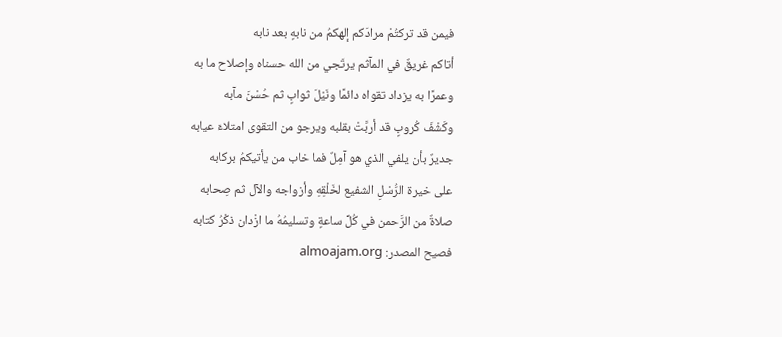فيمن قد تركتُمْ مرادَكم إلهكمُ من نابهٍ بعد نابه
أتاكم غريقٌ في المآثم يرتَجي من الله حسناه وإصلاح ما به
وعمرًا به يزداد تقواه دائمًا ونَيْلَ ثوابٍ ثم حُسْنَ مآبه
وكَشْفَ كُروبٍ قد أربَّتْ بقلبه ويرجو من التقوى امتلاءَ عيابه
جديرٌ بأن يلفي الذي هو آمِلٌ فما خاب من يأتيكمُ بركابه
على خيرة الرُّسْلِ الشفيع لخَلْقِهِ وأزواجه والآل ثم صِحابه
صلاةٌ من الرَّحمن في كُلِّ ساعةٍ وتسليمُهُ ما ازْدان ذكْرُ كتابه
فصيح المصدر: almoajam.org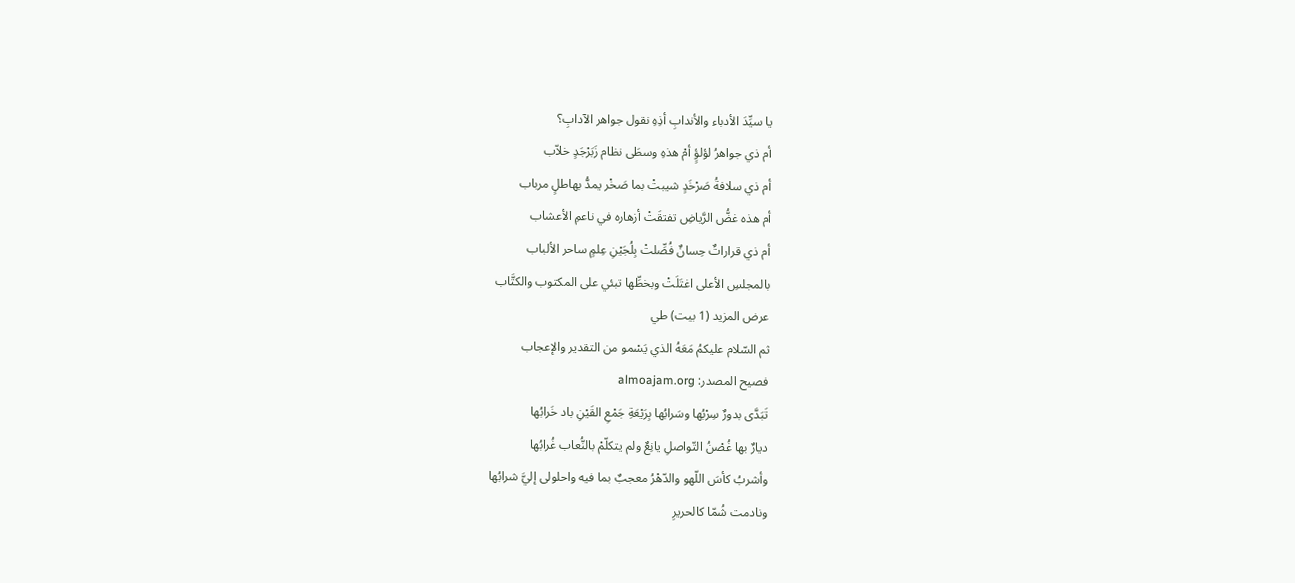يا سيِّدَ الأدباء والأندابِ أذِهِ نقول جواهر الآدابِ؟
أم ذي جواهرُ لؤلؤٍ أمْ هذهِ وسطَى نظام زَبَرْجَدٍ خلاّب
أم ذي سلافةُ صَرْخَدٍ شيبتْ بما صَخْر يمدُّ بهاطلٍ مرباب
أم هذه غضُّ الرَّياضِ تفتقَتْ أزهاره في ناعمِ الأعشاب
أم ذي قراراتٌ حِسانٌ فُصِّلتْ بِلُجَيْنِ عِلمٍ ساحر الألباب
بالمجلسِ الأعلى اغتَلَتْ وبخطِّها تبئي على المكتوب والكتَّاب
عرض المزيد (1 بيت) طي
ثم السّلام عليكمُ مَعَهُ الذي يَسْمو من التقدير والإعجاب
فصيح المصدر: almoajam.org
تَبَدَّى بدورٌ سِرْبُها وسَرابُها بِرَيْعَةِ جَمْعِ القَيْنِ باد خَرابُها
ديارٌ بها غُصْنُ التّواصلِ يانِعٌ ولم يتكلّمْ بالنُّعاب غُرابُها
وأشربُ كأسَ اللّهو والدّهْرُ معجبٌ بما فيه واحلولى إليَّ شرابُها
ونادمت شُمّا كالحريرِ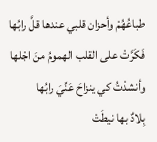طباعُهُمْ وأحزان قلبي عندها قلَّ رابُها
فَكَرَّتْ على القلب الهمومُ منَ اجْلها وأنشدْتُ كي ينزاحَ عَنِّيَ رابُها
بِلادٌ بها نيطَتْ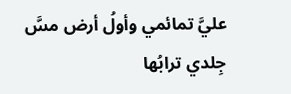عليَّ تمائمي وأولُ أرض مسَّ جِلدي ترابُها